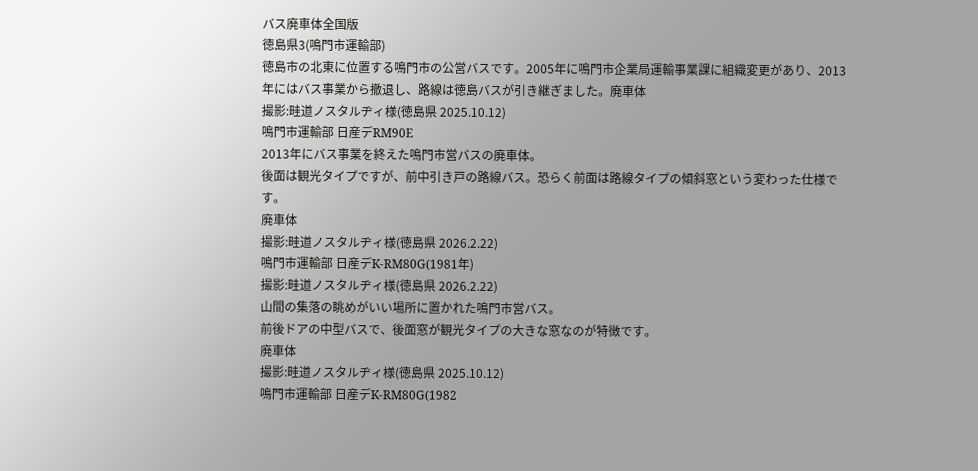バス廃車体全国版
徳島県3(鳴門市運輸部)
徳島市の北東に位置する鳴門市の公営バスです。2005年に鳴門市企業局運輸事業課に組織変更があり、2013年にはバス事業から撤退し、路線は徳島バスが引き継ぎました。廃車体
撮影:畦道ノスタルヂィ様(徳島県 2025.10.12)
鳴門市運輸部 日産デRM90E
2013年にバス事業を終えた鳴門市営バスの廃車体。
後面は観光タイプですが、前中引き戸の路線バス。恐らく前面は路線タイプの傾斜窓という変わった仕様です。
廃車体
撮影:畦道ノスタルヂィ様(徳島県 2026.2.22)
鳴門市運輸部 日産デK-RM80G(1981年)
撮影:畦道ノスタルヂィ様(徳島県 2026.2.22)
山間の集落の眺めがいい場所に置かれた鳴門市営バス。
前後ドアの中型バスで、後面窓が観光タイプの大きな窓なのが特徴です。
廃車体
撮影:畦道ノスタルヂィ様(徳島県 2025.10.12)
鳴門市運輸部 日産デK-RM80G(1982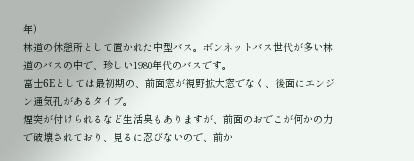年)
林道の休憩所として置かれた中型バス。ボンネットバス世代が多い林道のバスの中で、珍しい1980年代のバスです。
富士6Eとしては最初期の、前面窓が視野拡大窓でなく、後面にエンジン通気孔があるタイプ。
煙突が付けられるなど生活臭もありますが、前面のおでこが何かの力で破壊されており、見るに忍びないので、前か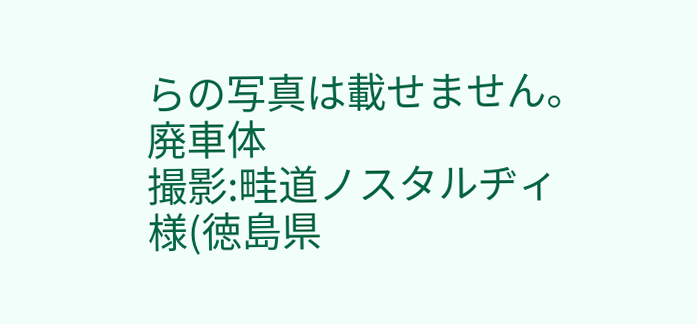らの写真は載せません。
廃車体
撮影:畦道ノスタルヂィ様(徳島県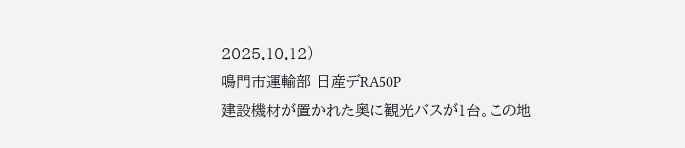2025.10.12)
鳴門市運輸部 日産デRA50P
建設機材が置かれた奥に観光バスが1台。この地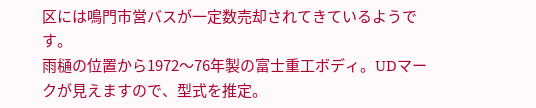区には鳴門市営バスが一定数売却されてきているようです。
雨樋の位置から1972〜76年製の富士重工ボディ。UDマークが見えますので、型式を推定。